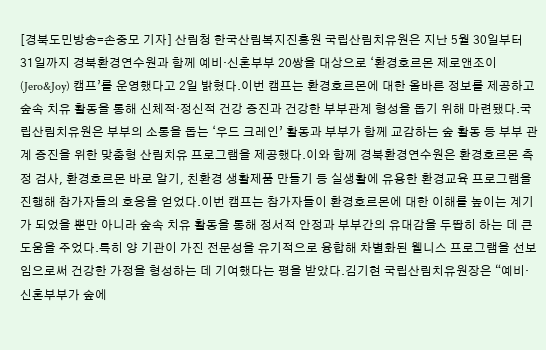[경북도민방송=손중모 기자] 산림청 한국산림복지진흥원 국립산림치유원은 지난 5월 30일부터 31일까지 경북환경연수원과 함께 예비·신혼부부 20쌍을 대상으로 ‘환경호르몬 제로앤조이(Jero&Joy) 캠프’를 운영했다고 2일 밝혔다.이번 캠프는 환경호르몬에 대한 올바른 정보를 제공하고 숲속 치유 활동을 통해 신체적·정신적 건강 증진과 건강한 부부관계 형성을 돕기 위해 마련됐다.국립산림치유원은 부부의 소통을 돕는 ‘우드 크레인’ 활동과 부부가 함께 교감하는 숲 활동 등 부부 관계 증진을 위한 맞춤형 산림치유 프로그램을 제공했다.이와 함께 경북환경연수원은 환경호르몬 측정 검사, 환경호르몬 바로 알기, 친환경 생활제품 만들기 등 실생활에 유용한 환경교육 프로그램을 진행해 참가자들의 호응을 얻었다.이번 캠프는 참가자들이 환경호르몬에 대한 이해를 높이는 계기가 되었을 뿐만 아니라 숲속 치유 활동을 통해 정서적 안정과 부부간의 유대감을 두똽히 하는 데 큰 도움을 주었다.특히 양 기관이 가진 전문성을 유기적으로 융합해 차별화된 웰니스 프로그램을 선보임으로써 건강한 가정을 형성하는 데 기여했다는 평을 받았다.김기현 국립산림치유원장은 “예비·신혼부부가 숲에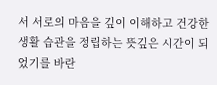서 서로의 마음을 깊이 이해하고 건강한 생활 습관을 정립하는 뜻깊은 시간이 되었기를 바란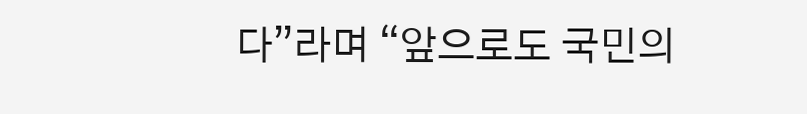다”라며 “앞으로도 국민의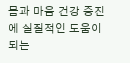몸과 마음 건강 증진에 실질적인 도움이 되는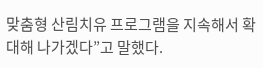맞춤형 산림치유 프로그램을 지속해서 확대해 나가겠다”고 말했다.